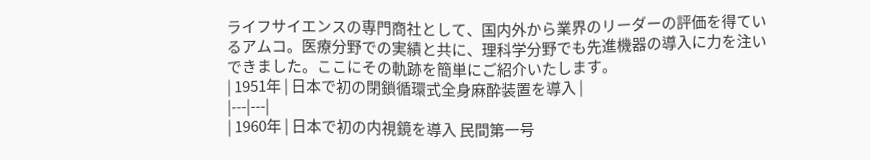ライフサイエンスの専門商社として、国内外から業界のリーダーの評価を得ているアムコ。医療分野での実績と共に、理科学分野でも先進機器の導入に力を注いできました。ここにその軌跡を簡単にご紹介いたします。
| 1951年 | 日本で初の閉鎖循環式全身麻酔装置を導入 |
|---|---|
| 1960年 | 日本で初の内視鏡を導入 民間第一号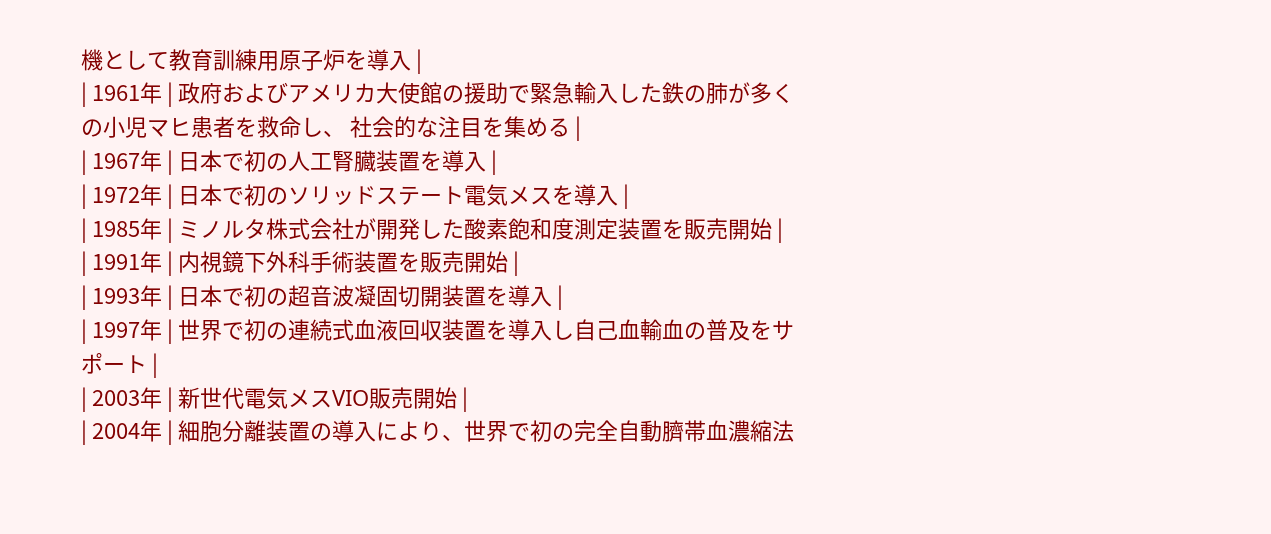機として教育訓練用原子炉を導入 |
| 1961年 | 政府およびアメリカ大使館の援助で緊急輸入した鉄の肺が多くの小児マヒ患者を救命し、 社会的な注目を集める |
| 1967年 | 日本で初の人工腎臓装置を導入 |
| 1972年 | 日本で初のソリッドステート電気メスを導入 |
| 1985年 | ミノルタ株式会社が開発した酸素飽和度測定装置を販売開始 |
| 1991年 | 内視鏡下外科手術装置を販売開始 |
| 1993年 | 日本で初の超音波凝固切開装置を導入 |
| 1997年 | 世界で初の連続式血液回収装置を導入し自己血輸血の普及をサポート |
| 2003年 | 新世代電気メスVIO販売開始 |
| 2004年 | 細胞分離装置の導入により、世界で初の完全自動臍帯血濃縮法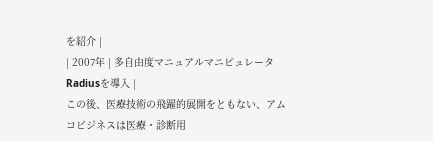を紹介 |
| 2007年 | 多自由度マニュアルマニピュレータRadiusを導入 |
この後、医療技術の飛躍的展開をともない、アムコビジネスは医療・診断用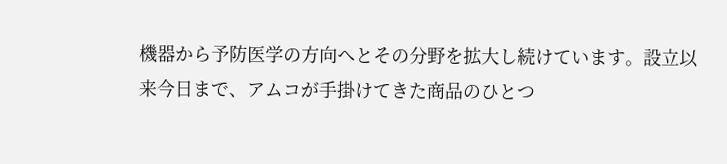機器から予防医学の方向へとその分野を拡大し続けています。設立以来今日まで、アムコが手掛けてきた商品のひとつ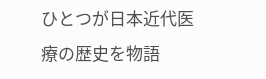ひとつが日本近代医療の歴史を物語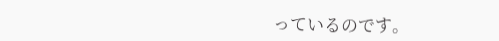っているのです。